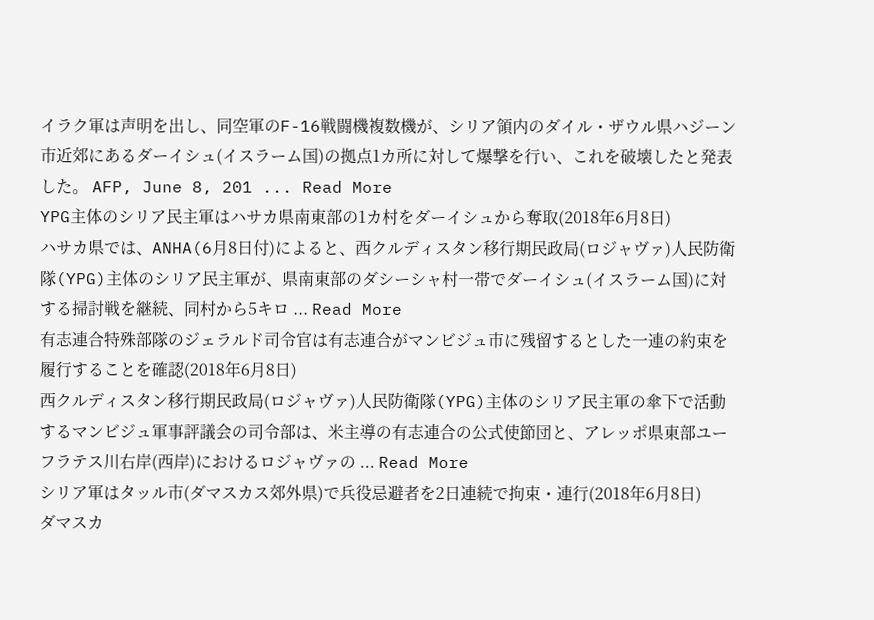イラク軍は声明を出し、同空軍のF-16戦闘機複数機が、シリア領内のダイル・ザウル県ハジーン市近郊にあるダーイシュ(イスラーム国)の拠点1カ所に対して爆撃を行い、これを破壊したと発表した。 AFP, June 8, 201 ... Read More
YPG主体のシリア民主軍はハサカ県南東部の1カ村をダーイシュから奪取(2018年6月8日)
ハサカ県では、ANHA(6月8日付)によると、西クルディスタン移行期民政局(ロジャヴァ)人民防衛隊(YPG)主体のシリア民主軍が、県南東部のダシーシャ村一帯でダーイシュ(イスラーム国)に対する掃討戦を継続、同村から5キロ ... Read More
有志連合特殊部隊のジェラルド司令官は有志連合がマンビジュ市に残留するとした一連の約束を履行することを確認(2018年6月8日)
西クルディスタン移行期民政局(ロジャヴァ)人民防衛隊(YPG)主体のシリア民主軍の傘下で活動するマンビジュ軍事評議会の司令部は、米主導の有志連合の公式使節団と、アレッポ県東部ユーフラテス川右岸(西岸)におけるロジャヴァの ... Read More
シリア軍はタッル市(ダマスカス郊外県)で兵役忌避者を2日連続で拘束・連行(2018年6月8日)
ダマスカ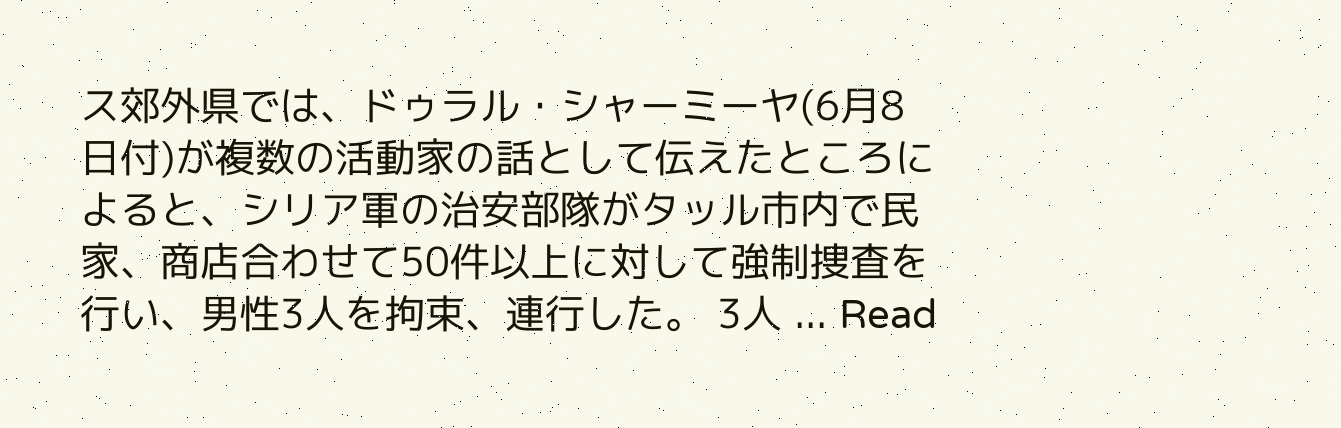ス郊外県では、ドゥラル・シャーミーヤ(6月8日付)が複数の活動家の話として伝えたところによると、シリア軍の治安部隊がタッル市内で民家、商店合わせて50件以上に対して強制捜査を行い、男性3人を拘束、連行した。 3人 ... Read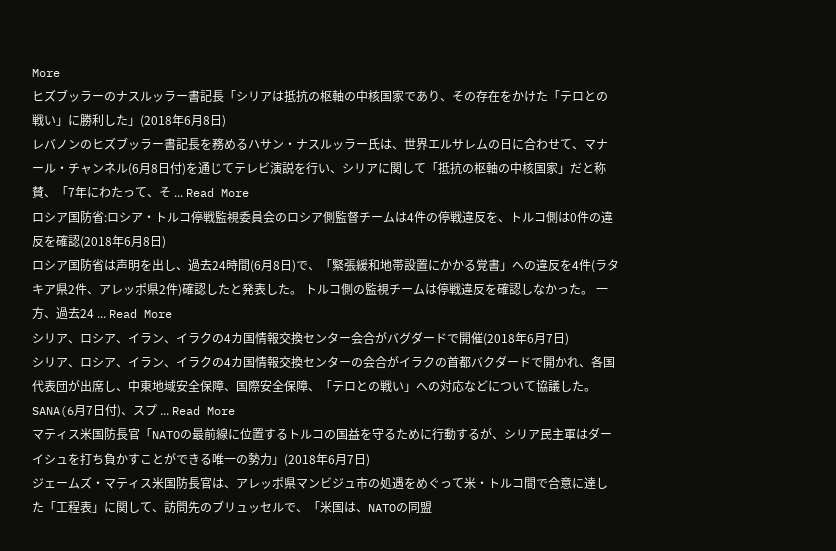More
ヒズブッラーのナスルッラー書記長「シリアは抵抗の枢軸の中核国家であり、その存在をかけた「テロとの戦い」に勝利した」(2018年6月8日)
レバノンのヒズブッラー書記長を務めるハサン・ナスルッラー氏は、世界エルサレムの日に合わせて、マナール・チャンネル(6月8日付)を通じてテレビ演説を行い、シリアに関して「抵抗の枢軸の中核国家」だと称賛、「7年にわたって、そ ... Read More
ロシア国防省:ロシア・トルコ停戦監視委員会のロシア側監督チームは4件の停戦違反を、トルコ側は0件の違反を確認(2018年6月8日)
ロシア国防省は声明を出し、過去24時間(6月8日)で、「緊張緩和地帯設置にかかる覚書」への違反を4件(ラタキア県2件、アレッポ県2件)確認したと発表した。 トルコ側の監視チームは停戦違反を確認しなかった。 一方、過去24 ... Read More
シリア、ロシア、イラン、イラクの4カ国情報交換センター会合がバグダードで開催(2018年6月7日)
シリア、ロシア、イラン、イラクの4カ国情報交換センターの会合がイラクの首都バクダードで開かれ、各国代表団が出席し、中東地域安全保障、国際安全保障、「テロとの戦い」への対応などについて協議した。SANA(6月7日付)、スプ ... Read More
マティス米国防長官「NATOの最前線に位置するトルコの国益を守るために行動するが、シリア民主軍はダーイシュを打ち負かすことができる唯一の勢力」(2018年6月7日)
ジェームズ・マティス米国防長官は、アレッポ県マンビジュ市の処遇をめぐって米・トルコ間で合意に達した「工程表」に関して、訪問先のブリュッセルで、「米国は、NATOの同盟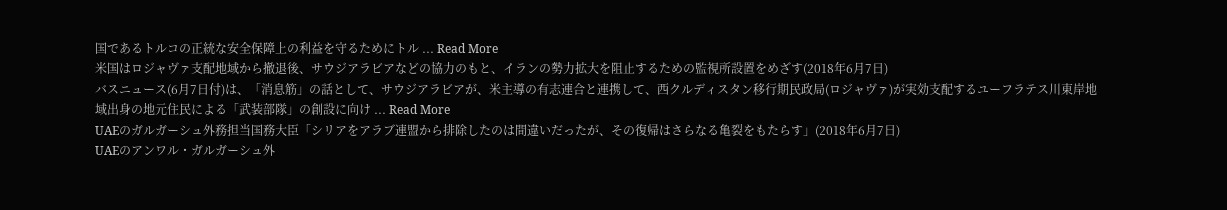国であるトルコの正統な安全保障上の利益を守るためにトル ... Read More
米国はロジャヴァ支配地域から撤退後、サウジアラビアなどの協力のもと、イランの勢力拡大を阻止するための監視所設置をめざす(2018年6月7日)
バスニュース(6月7日付)は、「消息筋」の話として、サウジアラビアが、米主導の有志連合と連携して、西クルディスタン移行期民政局(ロジャヴァ)が実効支配するユーフラテス川東岸地域出身の地元住民による「武装部隊」の創設に向け ... Read More
UAEのガルガーシュ外務担当国務大臣「シリアをアラブ連盟から排除したのは間違いだったが、その復帰はさらなる亀裂をもたらす」(2018年6月7日)
UAEのアンワル・ガルガーシュ外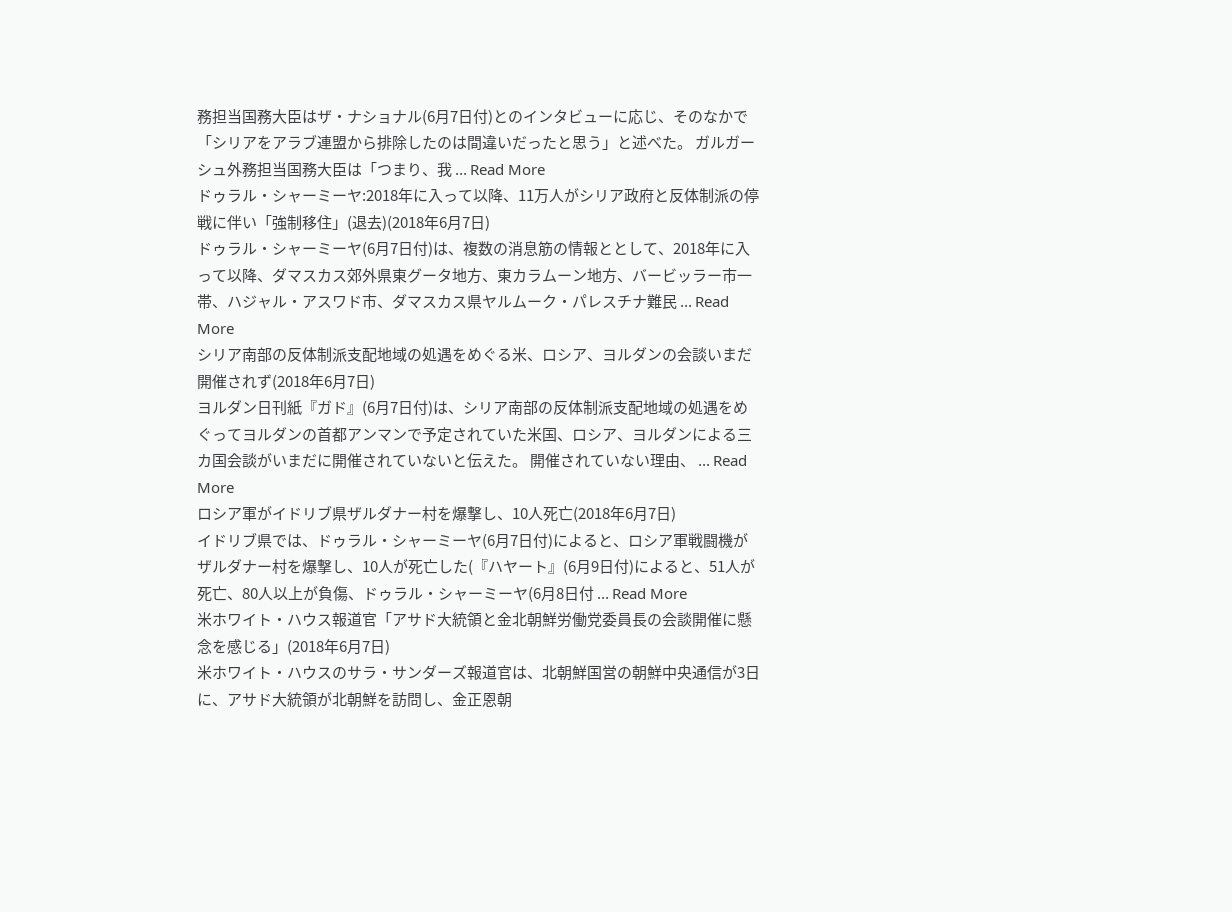務担当国務大臣はザ・ナショナル(6月7日付)とのインタビューに応じ、そのなかで「シリアをアラブ連盟から排除したのは間違いだったと思う」と述べた。 ガルガーシュ外務担当国務大臣は「つまり、我 ... Read More
ドゥラル・シャーミーヤ:2018年に入って以降、11万人がシリア政府と反体制派の停戦に伴い「強制移住」(退去)(2018年6月7日)
ドゥラル・シャーミーヤ(6月7日付)は、複数の消息筋の情報ととして、2018年に入って以降、ダマスカス郊外県東グータ地方、東カラムーン地方、バービッラー市一帯、ハジャル・アスワド市、ダマスカス県ヤルムーク・パレスチナ難民 ... Read More
シリア南部の反体制派支配地域の処遇をめぐる米、ロシア、ヨルダンの会談いまだ開催されず(2018年6月7日)
ヨルダン日刊紙『ガド』(6月7日付)は、シリア南部の反体制派支配地域の処遇をめぐってヨルダンの首都アンマンで予定されていた米国、ロシア、ヨルダンによる三カ国会談がいまだに開催されていないと伝えた。 開催されていない理由、 ... Read More
ロシア軍がイドリブ県ザルダナー村を爆撃し、10人死亡(2018年6月7日)
イドリブ県では、ドゥラル・シャーミーヤ(6月7日付)によると、ロシア軍戦闘機がザルダナー村を爆撃し、10人が死亡した(『ハヤート』(6月9日付)によると、51人が死亡、80人以上が負傷、ドゥラル・シャーミーヤ(6月8日付 ... Read More
米ホワイト・ハウス報道官「アサド大統領と金北朝鮮労働党委員長の会談開催に懸念を感じる」(2018年6月7日)
米ホワイト・ハウスのサラ・サンダーズ報道官は、北朝鮮国営の朝鮮中央通信が3日に、アサド大統領が北朝鮮を訪問し、金正恩朝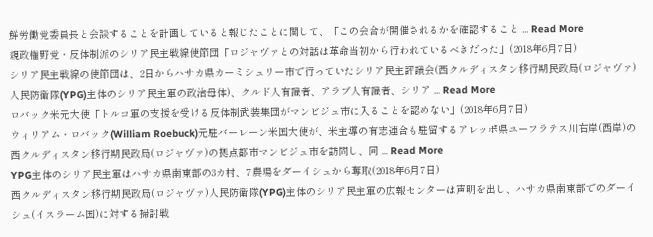鮮労働党委員長と会談することを計画していると報じたことに関して、「この会合が開催されるかを確認すること ... Read More
親政権野党・反体制派のシリア民主戦線使節団「ロジャヴァとの対話は革命当初から行われているべきだった」(2018年6月7日)
シリア民主戦線の使節団は、2日からハサカ県カーミシュリー市で行っていたシリア民主評議会(西クルディスタン移行期民政局(ロジャヴァ)人民防衛隊(YPG)主体のシリア民主軍の政治母体)、クルド人有識者、アラブ人有識者、シリア ... Read More
ロバック米元大使「トルコ軍の支援を受ける反体制武装集団がマンビジュ市に入ることを認めない」(2018年6月7日)
ウィリアム・ロバック(William Roebuck)元駐バーレーン米国大使が、米主導の有志連合も駐留するアレッポ県ユーフラテス川右岸(西岸)の西クルディスタン移行期民政局(ロジャヴァ)の拠点都市マンビジュ市を訪問し、同 ... Read More
YPG主体のシリア民主軍はハサカ県南東部の3カ村、7農場をダーイシュから奪取(2018年6月7日)
西クルディスタン移行期民政局(ロジャヴァ)人民防衛隊(YPG)主体のシリア民主軍の広報センターは声明を出し、ハサカ県南東部でのダーイシュ(イスラーム国)に対する掃討戦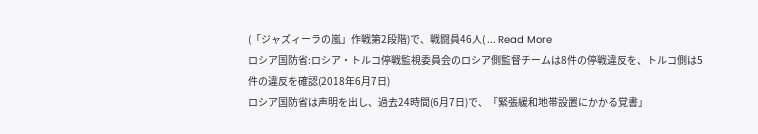(「ジャズィーラの嵐」作戦第2段階)で、戦闘員46人( ... Read More
ロシア国防省:ロシア・トルコ停戦監視委員会のロシア側監督チームは8件の停戦違反を、トルコ側は5件の違反を確認(2018年6月7日)
ロシア国防省は声明を出し、過去24時間(6月7日)で、「緊張緩和地帯設置にかかる覚書」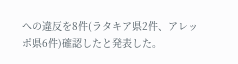への違反を8件(ラタキア県2件、アレッポ県6件)確認したと発表した。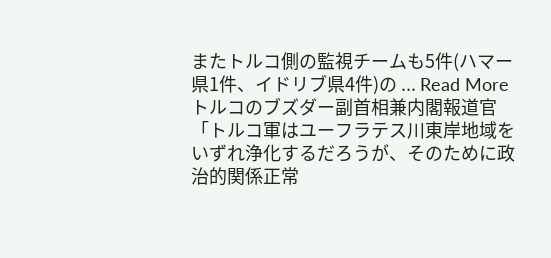またトルコ側の監視チームも5件(ハマー県1件、イドリブ県4件)の ... Read More
トルコのブズダー副首相兼内閣報道官「トルコ軍はユーフラテス川東岸地域をいずれ浄化するだろうが、そのために政治的関係正常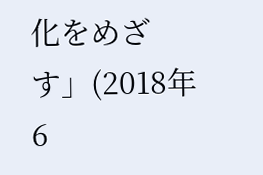化をめざす」(2018年6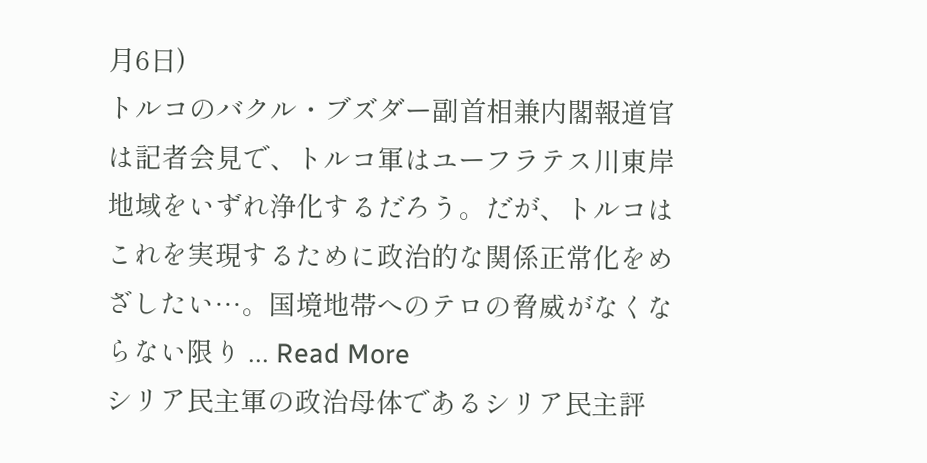月6日)
トルコのバクル・ブズダー副首相兼内閣報道官は記者会見で、トルコ軍はユーフラテス川東岸地域をいずれ浄化するだろう。だが、トルコはこれを実現するために政治的な関係正常化をめざしたい…。国境地帯へのテロの脅威がなくならない限り ... Read More
シリア民主軍の政治母体であるシリア民主評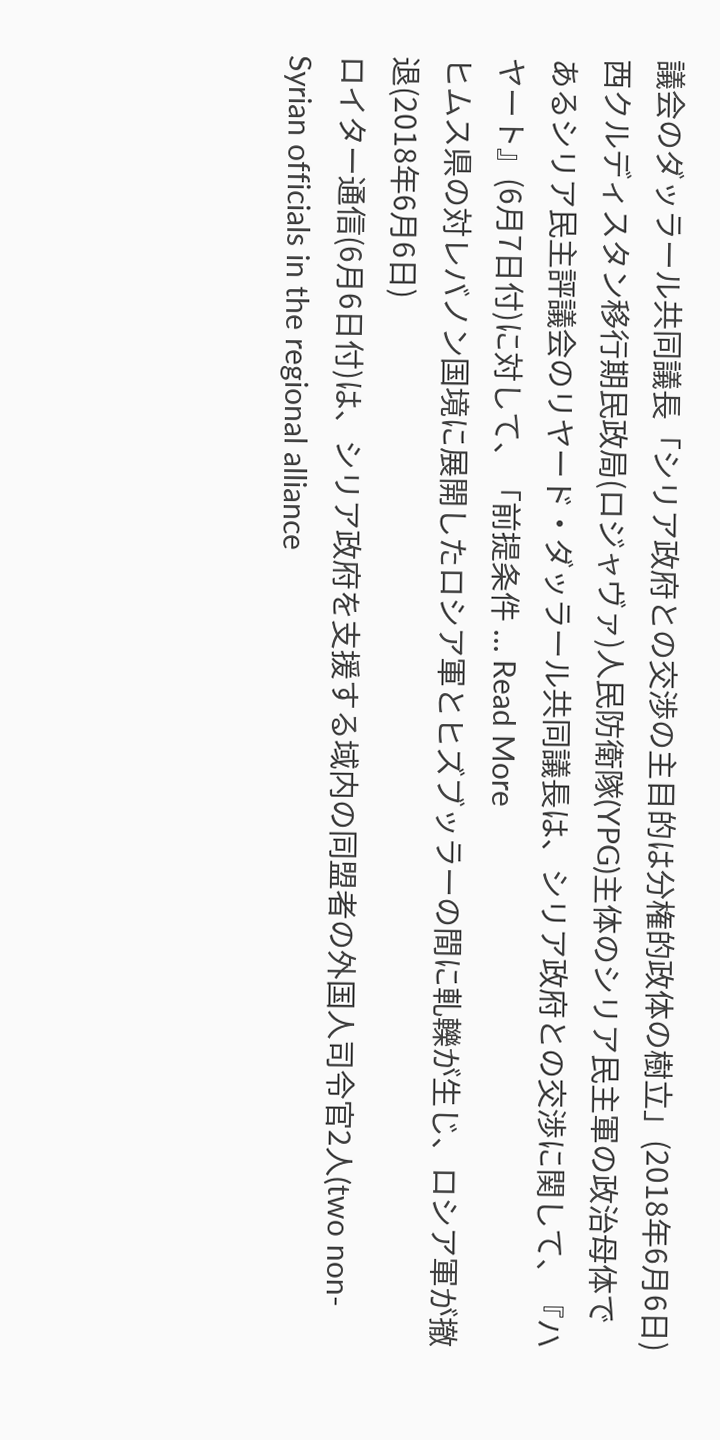議会のダッラール共同議長「シリア政府との交渉の主目的は分権的政体の樹立」(2018年6月6日)
西クルディスタン移行期民政局(ロジャヴァ)人民防衛隊(YPG)主体のシリア民主軍の政治母体であるシリア民主評議会のリヤード・ダッラール共同議長は、シリア政府との交渉に関して、『ハヤート』(6月7日付)に対して、「前提条件 ... Read More
ヒムス県の対レバノン国境に展開したロシア軍とヒズブッラーの間に軋轢が生じ、ロシア軍が撤退(2018年6月6日)
ロイター通信(6月6日付)は、シリア政府を支援する域内の同盟者の外国人司令官2人(two non-Syrian officials in the regional alliance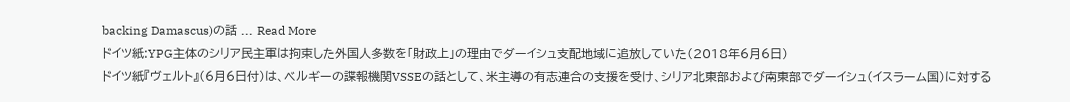backing Damascus)の話 ... Read More
ドイツ紙:YPG主体のシリア民主軍は拘束した外国人多数を「財政上」の理由でダーイシュ支配地域に追放していた(2018年6月6日)
ドイツ紙『ヴェルト』(6月6日付)は、ベルギーの諜報機関VSSEの話として、米主導の有志連合の支援を受け、シリア北東部および南東部でダーイシュ(イスラーム国)に対する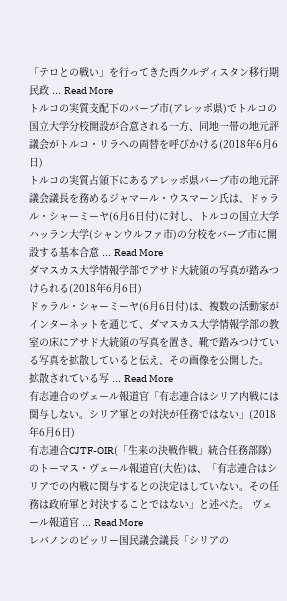「テロとの戦い」を行ってきた西クルディスタン移行期民政 ... Read More
トルコの実質支配下のバーブ市(アレッポ県)でトルコの国立大学分校開設が合意される一方、同地一帯の地元評議会がトルコ・リラへの両替を呼びかける(2018年6月6日)
トルコの実質占領下にあるアレッポ県バーブ市の地元評議会議長を務めるジャマール・ウスマーン氏は、ドゥラル・シャーミーヤ(6月6日付)に対し、トルコの国立大学ハッラン大学(シャンウルファ市)の分校をバーブ市に開設する基本合意 ... Read More
ダマスカス大学情報学部でアサド大統領の写真が踏みつけられる(2018年6月6日)
ドゥラル・シャーミーヤ(6月6日付)は、複数の活動家がインターネットを通じて、ダマスカス大学情報学部の教室の床にアサド大統領の写真を置き、靴で踏みつけている写真を拡散していると伝え、その画像を公開した。 拡散されている写 ... Read More
有志連合のヴェール報道官「有志連合はシリア内戦には関与しない。シリア軍との対決が任務ではない」(2018年6月6日)
有志連合CJTF-OIR(「生来の決戦作戦」統合任務部隊)のトーマス・ヴェール報道官(大佐)は、「有志連合はシリアでの内戦に関与するとの決定はしていない。その任務は政府軍と対決することではない」と述べた。 ヴェール報道官 ... Read More
レバノンのビッリー国民議会議長「シリアの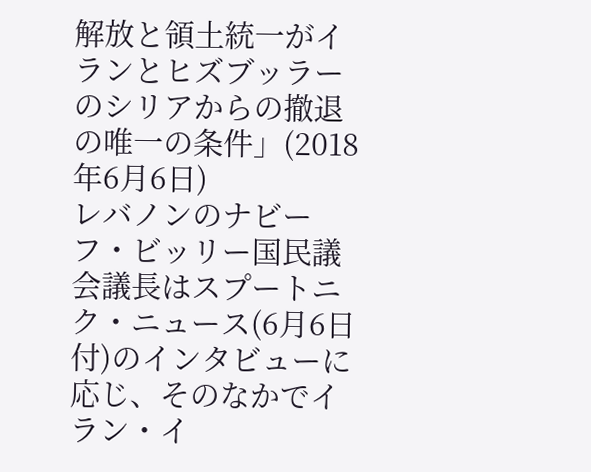解放と領土統一がイランとヒズブッラーのシリアからの撤退の唯一の条件」(2018年6月6日)
レバノンのナビーフ・ビッリー国民議会議長はスプートニク・ニュース(6月6日付)のインタビューに応じ、そのなかでイラン・イ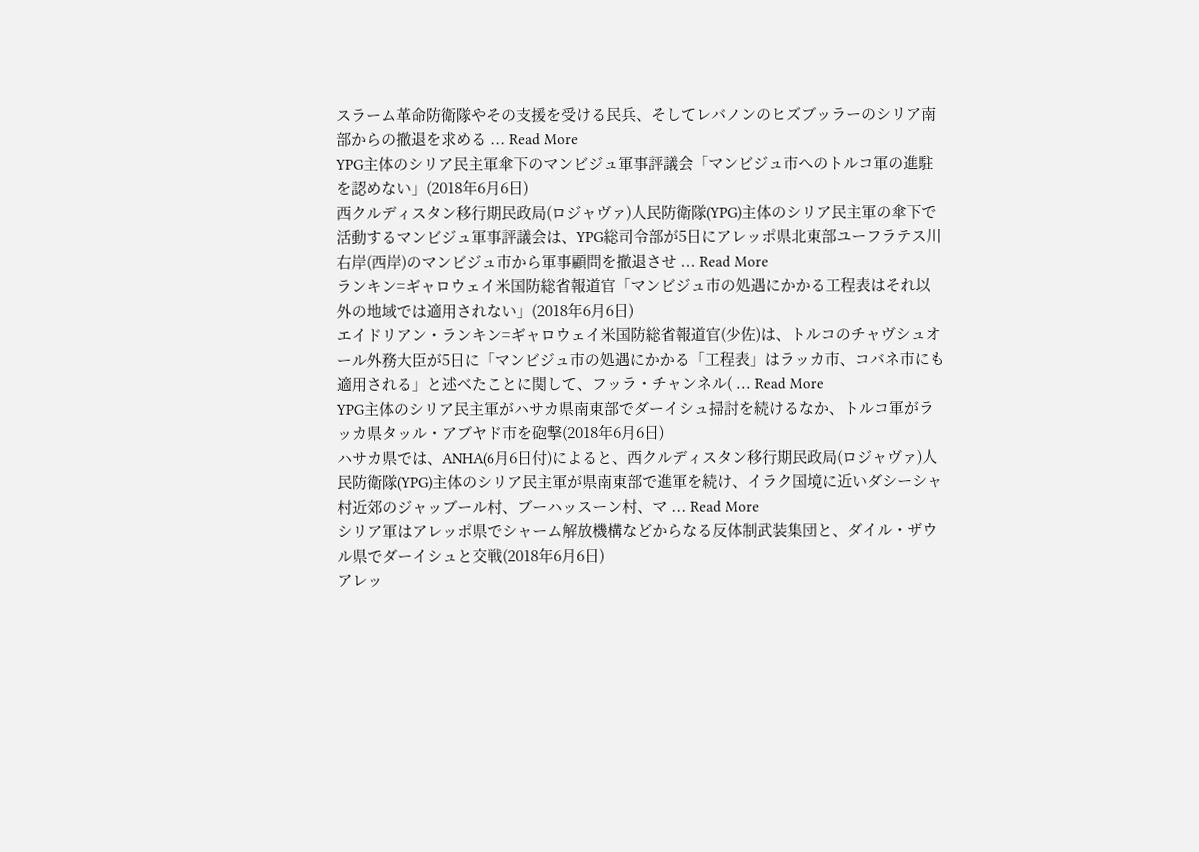スラーム革命防衛隊やその支援を受ける民兵、そしてレバノンのヒズブッラーのシリア南部からの撤退を求める ... Read More
YPG主体のシリア民主軍傘下のマンビジュ軍事評議会「マンビジュ市へのトルコ軍の進駐を認めない」(2018年6月6日)
西クルディスタン移行期民政局(ロジャヴァ)人民防衛隊(YPG)主体のシリア民主軍の傘下で活動するマンビジュ軍事評議会は、YPG総司令部が5日にアレッポ県北東部ユーフラテス川右岸(西岸)のマンビジュ市から軍事顧問を撤退させ ... Read More
ランキン=ギャロウェイ米国防総省報道官「マンビジュ市の処遇にかかる工程表はそれ以外の地域では適用されない」(2018年6月6日)
エイドリアン・ランキン=ギャロウェイ米国防総省報道官(少佐)は、トルコのチャヴシュオール外務大臣が5日に「マンビジュ市の処遇にかかる「工程表」はラッカ市、コバネ市にも適用される」と述べたことに関して、フッラ・チャンネル( ... Read More
YPG主体のシリア民主軍がハサカ県南東部でダーイシュ掃討を続けるなか、トルコ軍がラッカ県タッル・アブヤド市を砲撃(2018年6月6日)
ハサカ県では、ANHA(6月6日付)によると、西クルディスタン移行期民政局(ロジャヴァ)人民防衛隊(YPG)主体のシリア民主軍が県南東部で進軍を続け、イラク国境に近いダシーシャ村近郊のジャッブール村、ブーハッスーン村、マ ... Read More
シリア軍はアレッポ県でシャーム解放機構などからなる反体制武装集団と、ダイル・ザウル県でダーイシュと交戦(2018年6月6日)
アレッ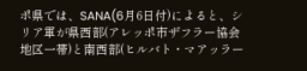ポ県では、SANA(6月6日付)によると、シリア軍が県西部(アレッポ市ザフラー協会地区一帯)と南西部(ヒルバト・マアッラー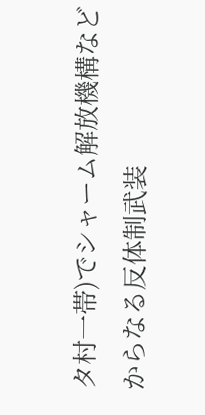タ村一帯)でシャーム解放機構などからなる反体制武装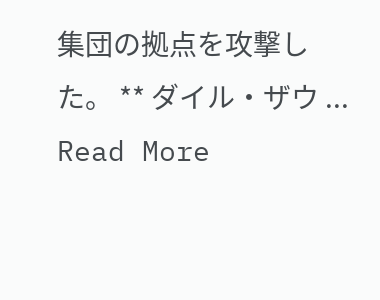集団の拠点を攻撃した。 ** ダイル・ザウ ... Read More